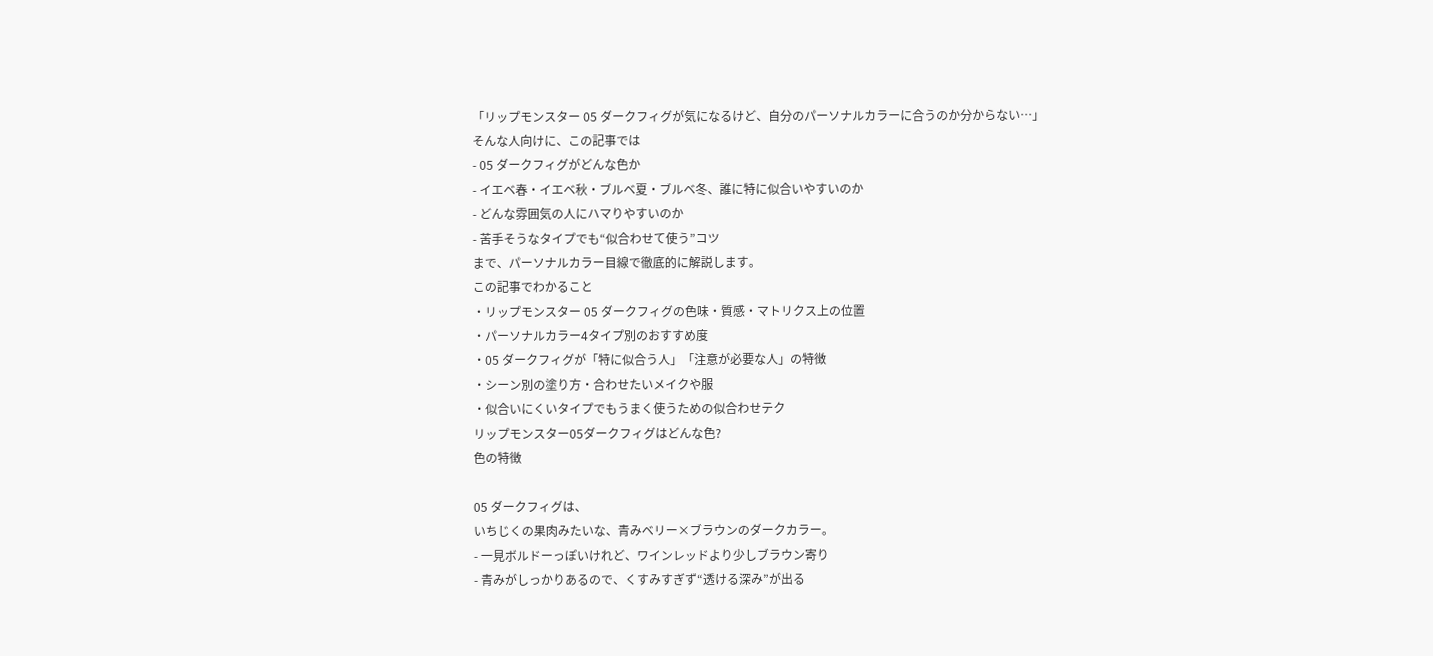「リップモンスター 05 ダークフィグが気になるけど、自分のパーソナルカラーに合うのか分からない…」
そんな人向けに、この記事では
- 05 ダークフィグがどんな色か
- イエベ春・イエベ秋・ブルベ夏・ブルベ冬、誰に特に似合いやすいのか
- どんな雰囲気の人にハマりやすいのか
- 苦手そうなタイプでも“似合わせて使う”コツ
まで、パーソナルカラー目線で徹底的に解説します。
この記事でわかること
・リップモンスター 05 ダークフィグの色味・質感・マトリクス上の位置
・パーソナルカラー4タイプ別のおすすめ度
・05 ダークフィグが「特に似合う人」「注意が必要な人」の特徴
・シーン別の塗り方・合わせたいメイクや服
・似合いにくいタイプでもうまく使うための似合わせテク
リップモンスター05ダークフィグはどんな色?
色の特徴

05 ダークフィグは、
いちじくの果肉みたいな、青みベリー×ブラウンのダークカラー。
- 一見ボルドーっぽいけれど、ワインレッドより少しブラウン寄り
- 青みがしっかりあるので、くすみすぎず“透ける深み”が出る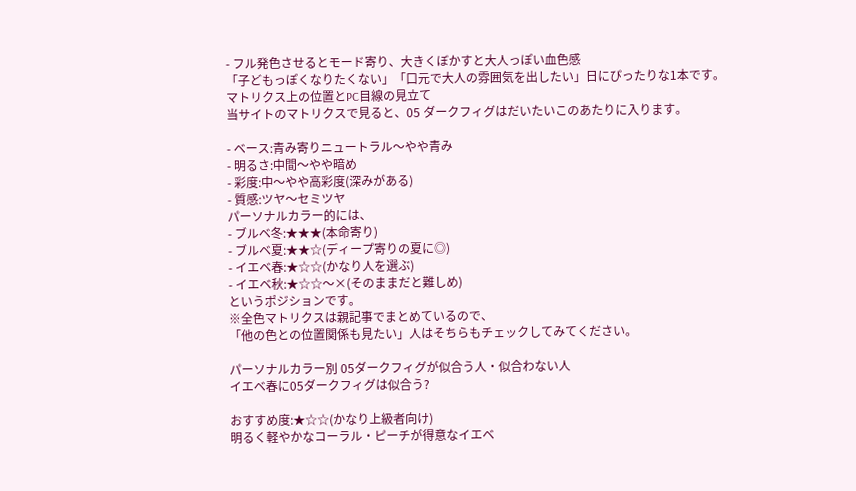- フル発色させるとモード寄り、大きくぼかすと大人っぽい血色感
「子どもっぽくなりたくない」「口元で大人の雰囲気を出したい」日にぴったりな1本です。
マトリクス上の位置とPC目線の見立て
当サイトのマトリクスで見ると、05 ダークフィグはだいたいこのあたりに入ります。

- ベース:青み寄りニュートラル〜やや青み
- 明るさ:中間〜やや暗め
- 彩度:中〜やや高彩度(深みがある)
- 質感:ツヤ〜セミツヤ
パーソナルカラー的には、
- ブルベ冬:★★★(本命寄り)
- ブルベ夏:★★☆(ディープ寄りの夏に◎)
- イエベ春:★☆☆(かなり人を選ぶ)
- イエベ秋:★☆☆〜×(そのままだと難しめ)
というポジションです。
※全色マトリクスは親記事でまとめているので、
「他の色との位置関係も見たい」人はそちらもチェックしてみてください。

パーソナルカラー別 05ダークフィグが似合う人・似合わない人
イエベ春に05ダークフィグは似合う?

おすすめ度:★☆☆(かなり上級者向け)
明るく軽やかなコーラル・ピーチが得意なイエベ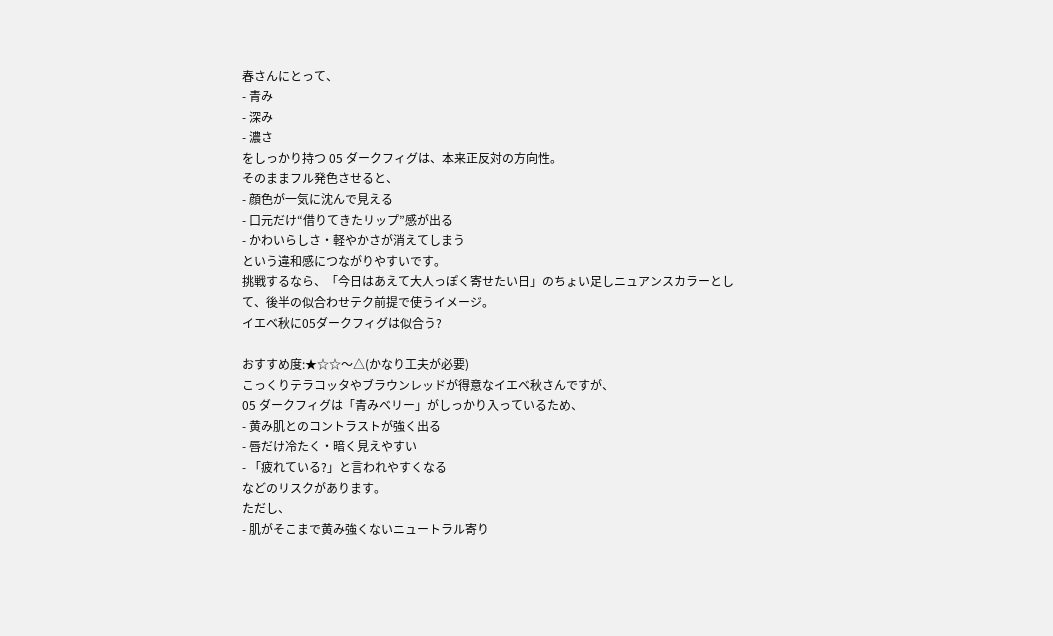春さんにとって、
- 青み
- 深み
- 濃さ
をしっかり持つ 05 ダークフィグは、本来正反対の方向性。
そのままフル発色させると、
- 顔色が一気に沈んで見える
- 口元だけ“借りてきたリップ”感が出る
- かわいらしさ・軽やかさが消えてしまう
という違和感につながりやすいです。
挑戦するなら、「今日はあえて大人っぽく寄せたい日」のちょい足しニュアンスカラーとして、後半の似合わせテク前提で使うイメージ。
イエベ秋に05ダークフィグは似合う?

おすすめ度:★☆☆〜△(かなり工夫が必要)
こっくりテラコッタやブラウンレッドが得意なイエベ秋さんですが、
05 ダークフィグは「青みベリー」がしっかり入っているため、
- 黄み肌とのコントラストが強く出る
- 唇だけ冷たく・暗く見えやすい
- 「疲れている?」と言われやすくなる
などのリスクがあります。
ただし、
- 肌がそこまで黄み強くないニュートラル寄り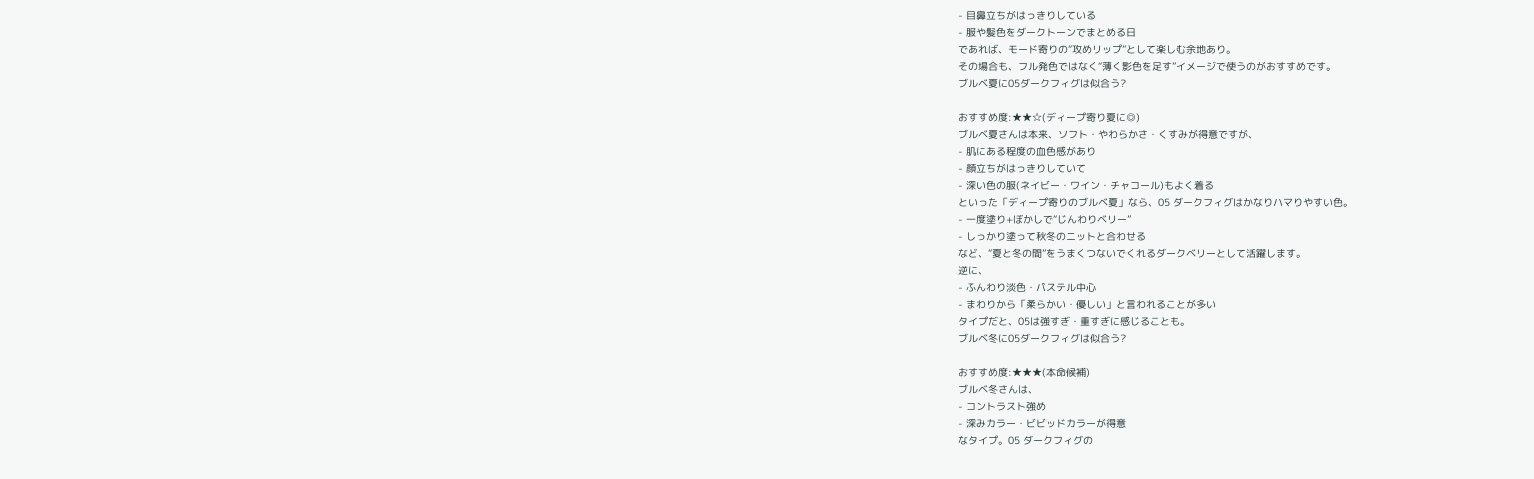- 目鼻立ちがはっきりしている
- 服や髪色をダークトーンでまとめる日
であれば、モード寄りの“攻めリップ”として楽しむ余地あり。
その場合も、フル発色ではなく“薄く影色を足す”イメージで使うのがおすすめです。
ブルベ夏に05ダークフィグは似合う?

おすすめ度:★★☆(ディープ寄り夏に◎)
ブルベ夏さんは本来、ソフト・やわらかさ・くすみが得意ですが、
- 肌にある程度の血色感があり
- 顔立ちがはっきりしていて
- 深い色の服(ネイビー・ワイン・チャコール)もよく着る
といった「ディープ寄りのブルベ夏」なら、05 ダークフィグはかなりハマりやすい色。
- 一度塗り+ぼかしで“じんわりベリー”
- しっかり塗って秋冬のニットと合わせる
など、“夏と冬の間”をうまくつないでくれるダークベリーとして活躍します。
逆に、
- ふんわり淡色・パステル中心
- まわりから「柔らかい・優しい」と言われることが多い
タイプだと、05は強すぎ・重すぎに感じることも。
ブルベ冬に05ダークフィグは似合う?

おすすめ度:★★★(本命候補)
ブルベ冬さんは、
- コントラスト強め
- 深みカラー・ビビッドカラーが得意
なタイプ。05 ダークフィグの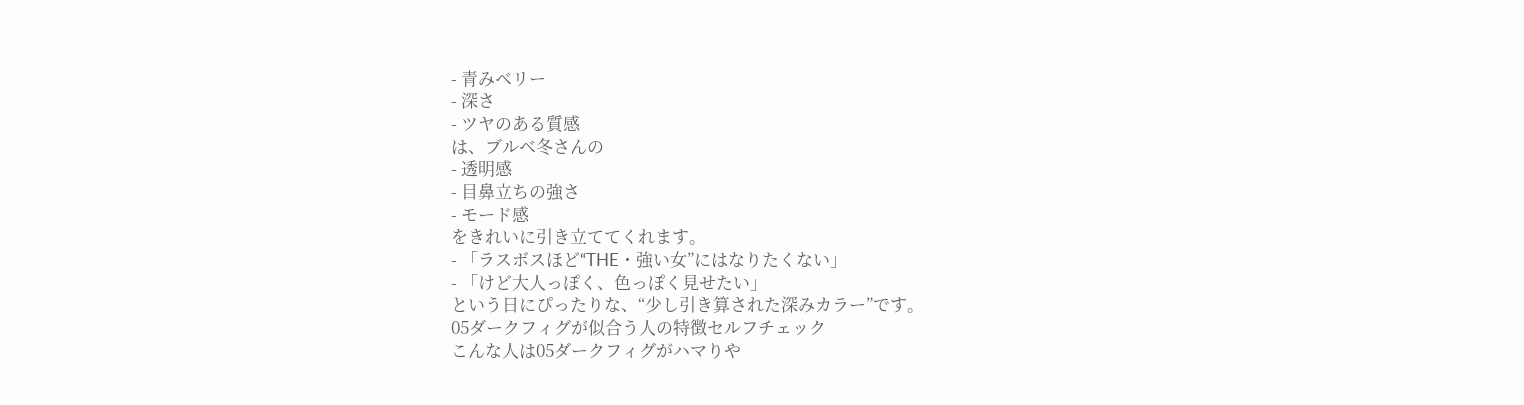- 青みベリー
- 深さ
- ツヤのある質感
は、ブルベ冬さんの
- 透明感
- 目鼻立ちの強さ
- モード感
をきれいに引き立ててくれます。
- 「ラスボスほど“THE・強い女”にはなりたくない」
- 「けど大人っぽく、色っぽく見せたい」
という日にぴったりな、“少し引き算された深みカラー”です。
05ダークフィグが似合う人の特徴セルフチェック
こんな人は05ダークフィグがハマりや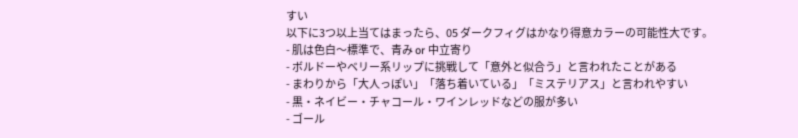すい
以下に3つ以上当てはまったら、05 ダークフィグはかなり得意カラーの可能性大です。
- 肌は色白〜標準で、青み or 中立寄り
- ボルドーやベリー系リップに挑戦して「意外と似合う」と言われたことがある
- まわりから「大人っぽい」「落ち着いている」「ミステリアス」と言われやすい
- 黒・ネイビー・チャコール・ワインレッドなどの服が多い
- ゴール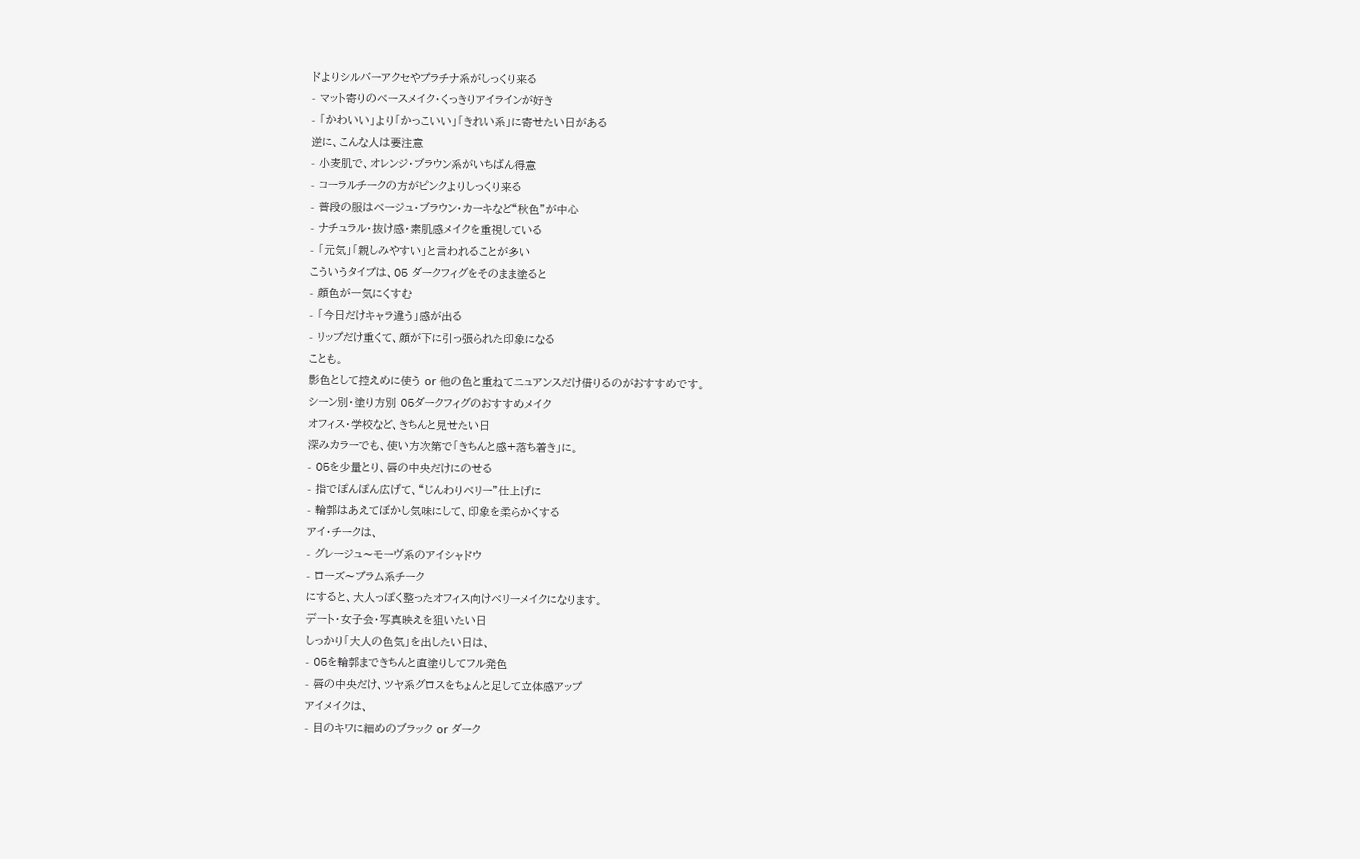ドよりシルバーアクセやプラチナ系がしっくり来る
- マット寄りのベースメイク・くっきりアイラインが好き
- 「かわいい」より「かっこいい」「きれい系」に寄せたい日がある
逆に、こんな人は要注意
- 小麦肌で、オレンジ・ブラウン系がいちばん得意
- コーラルチークの方がピンクよりしっくり来る
- 普段の服はベージュ・ブラウン・カーキなど“秋色”が中心
- ナチュラル・抜け感・素肌感メイクを重視している
- 「元気」「親しみやすい」と言われることが多い
こういうタイプは、05 ダークフィグをそのまま塗ると
- 顔色が一気にくすむ
- 「今日だけキャラ違う」感が出る
- リップだけ重くて、顔が下に引っ張られた印象になる
ことも。
影色として控えめに使う or 他の色と重ねてニュアンスだけ借りるのがおすすめです。
シーン別・塗り方別 05ダークフィグのおすすめメイク
オフィス・学校など、きちんと見せたい日
深みカラーでも、使い方次第で「きちんと感+落ち着き」に。
- 05を少量とり、唇の中央だけにのせる
- 指でぽんぽん広げて、“じんわりベリー”仕上げに
- 輪郭はあえてぼかし気味にして、印象を柔らかくする
アイ・チークは、
- グレージュ〜モーヴ系のアイシャドウ
- ローズ〜プラム系チーク
にすると、大人っぽく整ったオフィス向けベリーメイクになります。
デート・女子会・写真映えを狙いたい日
しっかり「大人の色気」を出したい日は、
- 05を輪郭まできちんと直塗りしてフル発色
- 唇の中央だけ、ツヤ系グロスをちょんと足して立体感アップ
アイメイクは、
- 目のキワに細めのブラック or ダーク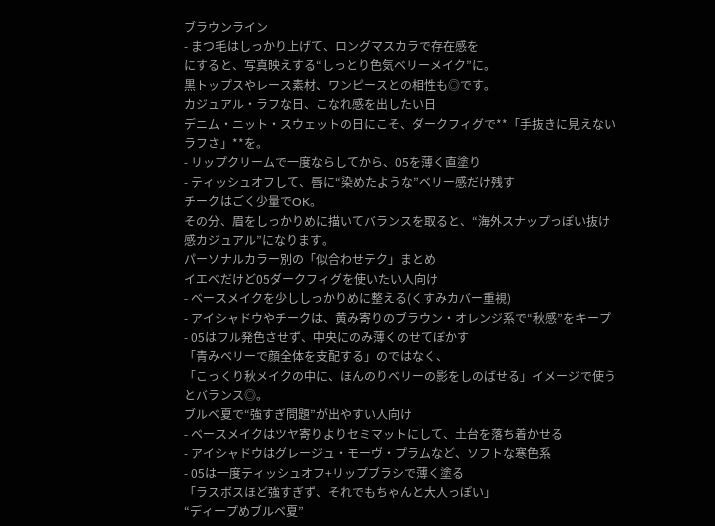ブラウンライン
- まつ毛はしっかり上げて、ロングマスカラで存在感を
にすると、写真映えする“しっとり色気ベリーメイク”に。
黒トップスやレース素材、ワンピースとの相性も◎です。
カジュアル・ラフな日、こなれ感を出したい日
デニム・ニット・スウェットの日にこそ、ダークフィグで**「手抜きに見えないラフさ」**を。
- リップクリームで一度ならしてから、05を薄く直塗り
- ティッシュオフして、唇に“染めたような”ベリー感だけ残す
チークはごく少量でOK。
その分、眉をしっかりめに描いてバランスを取ると、“海外スナップっぽい抜け感カジュアル”になります。
パーソナルカラー別の「似合わせテク」まとめ
イエベだけど05ダークフィグを使いたい人向け
- ベースメイクを少ししっかりめに整える(くすみカバー重視)
- アイシャドウやチークは、黄み寄りのブラウン・オレンジ系で“秋感”をキープ
- 05はフル発色させず、中央にのみ薄くのせてぼかす
「青みベリーで顔全体を支配する」のではなく、
「こっくり秋メイクの中に、ほんのりベリーの影をしのばせる」イメージで使うとバランス◎。
ブルベ夏で“強すぎ問題”が出やすい人向け
- ベースメイクはツヤ寄りよりセミマットにして、土台を落ち着かせる
- アイシャドウはグレージュ・モーヴ・プラムなど、ソフトな寒色系
- 05は一度ティッシュオフ+リップブラシで薄く塗る
「ラスボスほど強すぎず、それでもちゃんと大人っぽい」
“ディープめブルベ夏”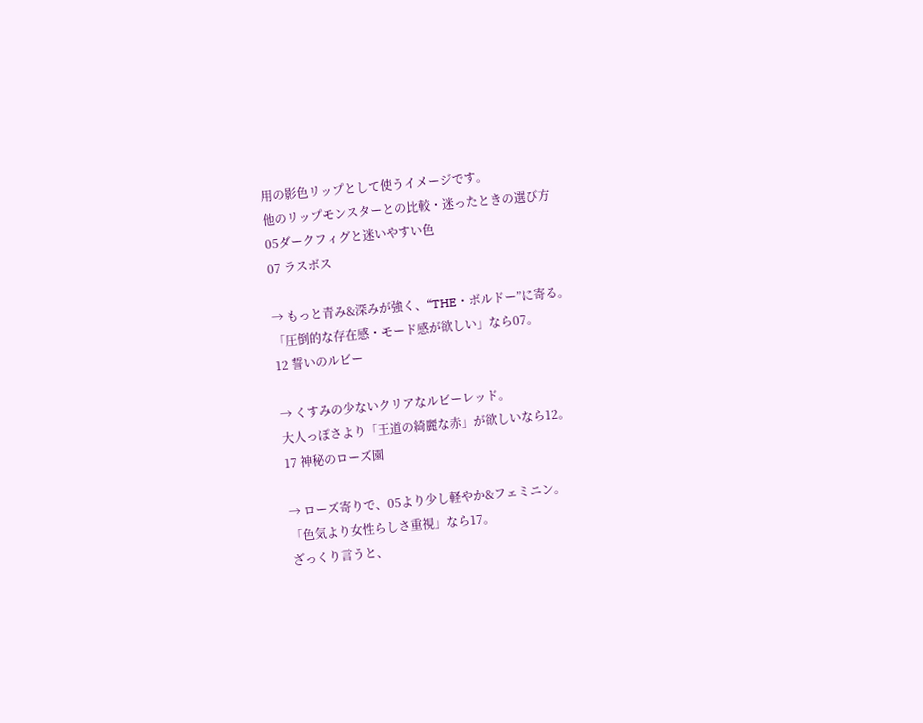用の影色リップとして使うイメージです。
他のリップモンスターとの比較・迷ったときの選び方
05ダークフィグと迷いやすい色
07 ラスボス

→ もっと青み&深みが強く、“THE・ボルドー”に寄る。
「圧倒的な存在感・モード感が欲しい」なら07。
12 誓いのルビー

→ くすみの少ないクリアなルビーレッド。
大人っぽさより「王道の綺麗な赤」が欲しいなら12。
17 神秘のローズ園

→ ローズ寄りで、05より少し軽やか&フェミニン。
「色気より女性らしさ重視」なら17。
ざっくり言うと、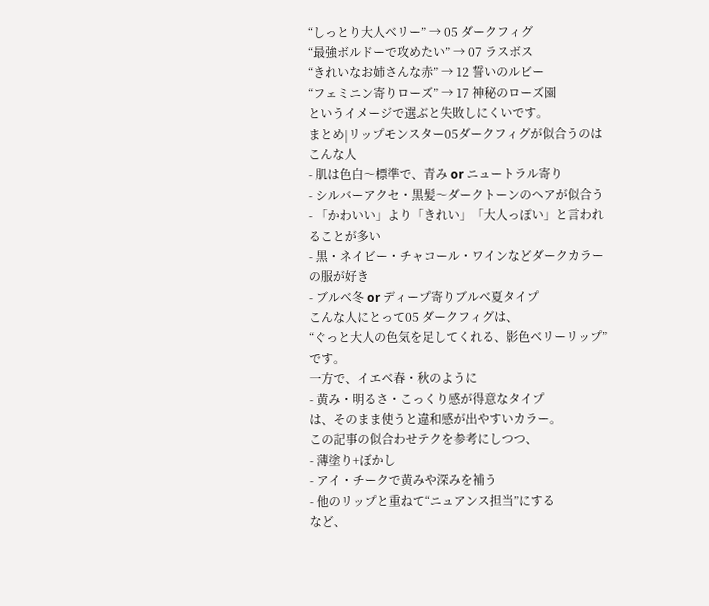“しっとり大人ベリー” → 05 ダークフィグ
“最強ボルドーで攻めたい” → 07 ラスボス
“きれいなお姉さんな赤” → 12 誓いのルビー
“フェミニン寄りローズ” → 17 神秘のローズ園
というイメージで選ぶと失敗しにくいです。
まとめ|リップモンスター05ダークフィグが似合うのはこんな人
- 肌は色白〜標準で、青み or ニュートラル寄り
- シルバーアクセ・黒髪〜ダークトーンのヘアが似合う
- 「かわいい」より「きれい」「大人っぽい」と言われることが多い
- 黒・ネイビー・チャコール・ワインなどダークカラーの服が好き
- ブルベ冬 or ディープ寄りブルベ夏タイプ
こんな人にとって05 ダークフィグは、
“ぐっと大人の色気を足してくれる、影色ベリーリップ”です。
一方で、イエベ春・秋のように
- 黄み・明るさ・こっくり感が得意なタイプ
は、そのまま使うと違和感が出やすいカラー。
この記事の似合わせテクを参考にしつつ、
- 薄塗り+ぼかし
- アイ・チークで黄みや深みを補う
- 他のリップと重ねて“ニュアンス担当”にする
など、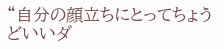“自分の顔立ちにとってちょうどいいダ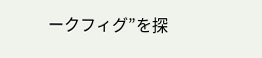ークフィグ”を探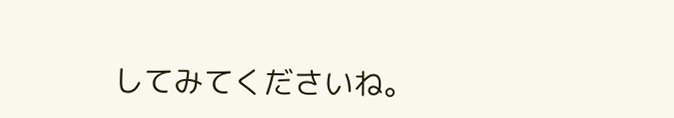してみてくださいね。